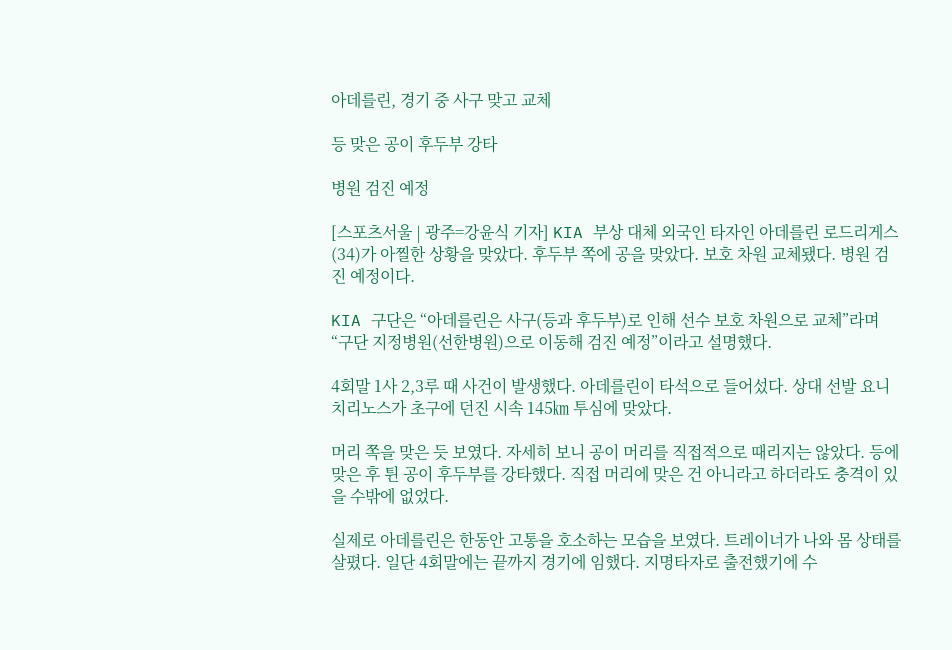아데를린, 경기 중 사구 맞고 교체

등 맞은 공이 후두부 강타

병원 검진 예정

[스포츠서울 | 광주=강윤식 기자] KIA 부상 대체 외국인 타자인 아데를린 로드리게스(34)가 아찔한 상황을 맞았다. 후두부 쪽에 공을 맞았다. 보호 차원 교체됐다. 병원 검진 예정이다.

KIA 구단은 “아데를린은 사구(등과 후두부)로 인해 선수 보호 차원으로 교체”라며 “구단 지정병원(선한병원)으로 이동해 검진 예정”이라고 설명했다.

4회말 1사 2,3루 때 사건이 발생했다. 아데를린이 타석으로 들어섰다. 상대 선발 요니 치리노스가 초구에 던진 시속 145㎞ 투심에 맞았다.

머리 쪽을 맞은 듯 보였다. 자세히 보니 공이 머리를 직접적으로 때리지는 않았다. 등에 맞은 후 튄 공이 후두부를 강타했다. 직접 머리에 맞은 건 아니라고 하더라도 충격이 있을 수밖에 없었다.

실제로 아데를린은 한동안 고통을 호소하는 모습을 보였다. 트레이너가 나와 몸 상태를 살폈다. 일단 4회말에는 끝까지 경기에 임했다. 지명타자로 출전했기에 수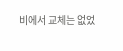비에서 교체는 없었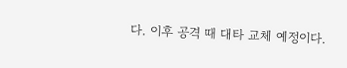다. 이후 공격 때 대타 교체 예정이다.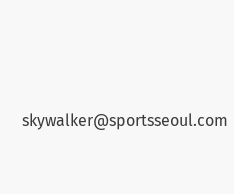skywalker@sportsseoul.com